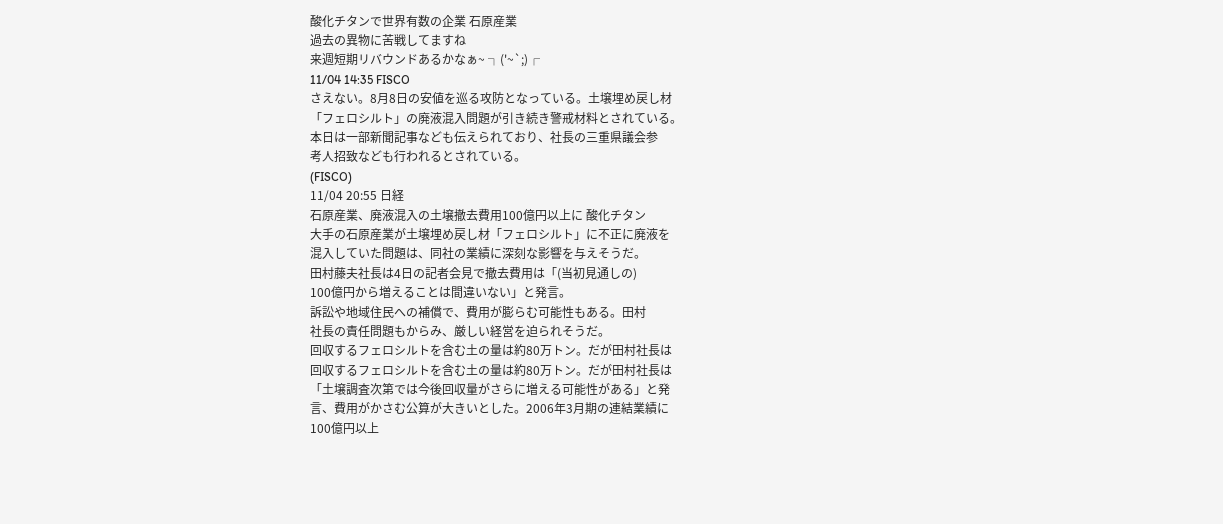酸化チタンで世界有数の企業 石原産業
過去の異物に苦戦してますね
来週短期リバウンドあるかなぁ~ ┐('~`;)┌
11/04 14:35 FISCO
さえない。8月8日の安値を巡る攻防となっている。土壌埋め戻し材
「フェロシルト」の廃液混入問題が引き続き警戒材料とされている。
本日は一部新聞記事なども伝えられており、社長の三重県議会参
考人招致なども行われるとされている。
(FISCO)
11/04 20:55 日経
石原産業、廃液混入の土壌撤去費用100億円以上に 酸化チタン
大手の石原産業が土壌埋め戻し材「フェロシルト」に不正に廃液を
混入していた問題は、同社の業績に深刻な影響を与えそうだ。
田村藤夫社長は4日の記者会見で撤去費用は「(当初見通しの)
100億円から増えることは間違いない」と発言。
訴訟や地域住民への補償で、費用が膨らむ可能性もある。田村
社長の責任問題もからみ、厳しい経営を迫られそうだ。
回収するフェロシルトを含む土の量は約80万トン。だが田村社長は
回収するフェロシルトを含む土の量は約80万トン。だが田村社長は
「土壌調査次第では今後回収量がさらに増える可能性がある」と発
言、費用がかさむ公算が大きいとした。2006年3月期の連結業績に
100億円以上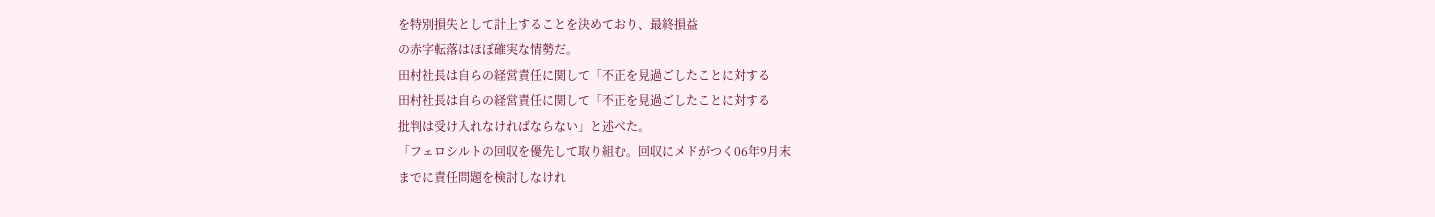を特別損失として計上することを決めており、最終損益
の赤字転落はほぼ確実な情勢だ。
田村社長は自らの経営責任に関して「不正を見過ごしたことに対する
田村社長は自らの経営責任に関して「不正を見過ごしたことに対する
批判は受け入れなければならない」と述べた。
「フェロシルトの回収を優先して取り組む。回収にメドがつく06年9月末
までに責任問題を検討しなけれ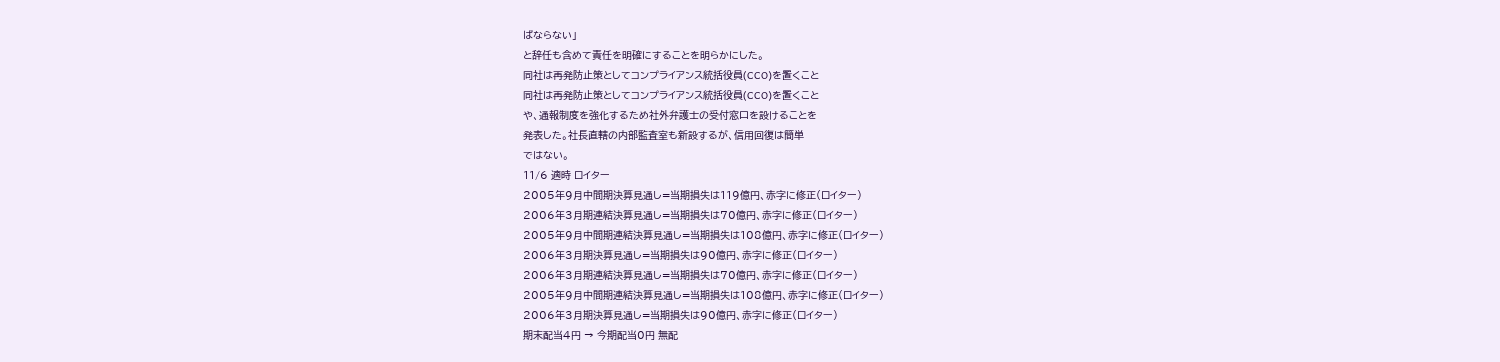ばならない」
と辞任も含めて責任を明確にすることを明らかにした。
同社は再発防止策としてコンプライアンス統括役員(CCO)を置くこと
同社は再発防止策としてコンプライアンス統括役員(CCO)を置くこと
や、通報制度を強化するため社外弁護士の受付窓口を設けることを
発表した。社長直轄の内部監査室も新設するが、信用回復は簡単
ではない。
11/6 適時 ロイター
2005年9月中間期決算見通し=当期損失は119億円、赤字に修正(ロイター)
2006年3月期連結決算見通し=当期損失は70億円、赤字に修正(ロイター)
2005年9月中間期連結決算見通し=当期損失は108億円、赤字に修正(ロイター)
2006年3月期決算見通し=当期損失は90億円、赤字に修正(ロイター)
2006年3月期連結決算見通し=当期損失は70億円、赤字に修正(ロイター)
2005年9月中間期連結決算見通し=当期損失は108億円、赤字に修正(ロイター)
2006年3月期決算見通し=当期損失は90億円、赤字に修正(ロイター)
期末配当4円 → 今期配当0円 無配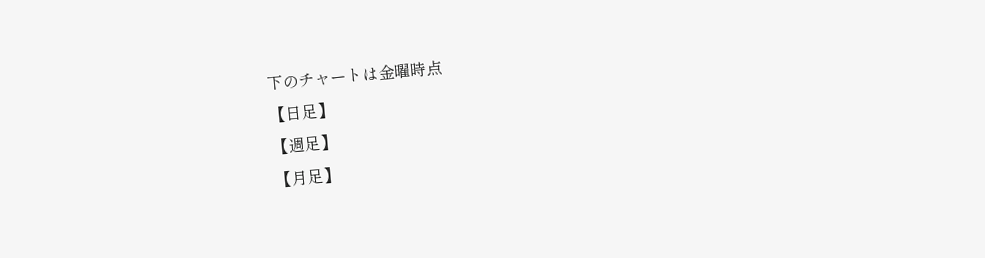下のチャートは金曜時点
【日足】
【週足】
【月足】